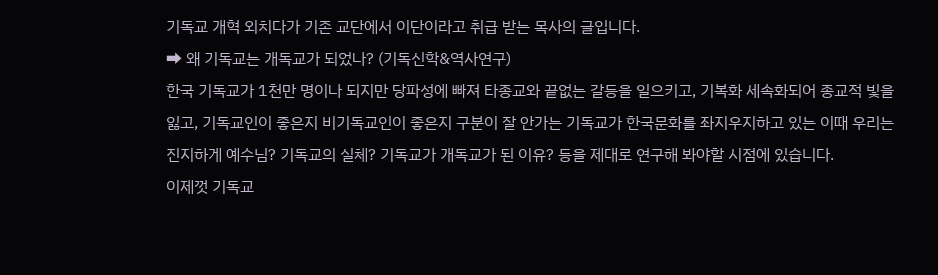기독교 개혁 외치다가 기존 교단에서 이단이라고 취급 받는 목사의 글입니다.
➡ 왜 기독교는 개독교가 되었나? (기독신학&역사연구)
한국 기독교가 1천만 명이나 되지만 당파성에 빠져 타종교와 끝없는 갈등을 일으키고, 기복화 세속화되어 종교적 빛을 잃고, 기독교인이 좋은지 비기독교인이 좋은지 구분이 잘 안가는 기독교가 한국문화를 좌지우지하고 있는 이때 우리는 진지하게 예수님? 기독교의 실체? 기독교가 개독교가 된 이유? 등을 제대로 연구해 봐야할 시점에 있습니다.
이제껏 기독교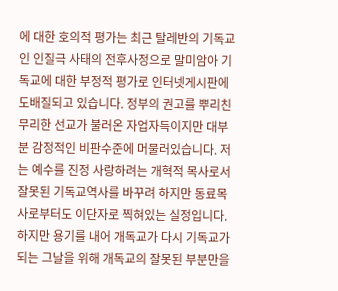에 대한 호의적 평가는 최근 탈레반의 기독교인 인질극 사태의 전후사정으로 말미암아 기독교에 대한 부정적 평가로 인터넷게시판에 도배질되고 있습니다. 정부의 권고를 뿌리친 무리한 선교가 불러온 자업자득이지만 대부분 감정적인 비판수준에 머물러있습니다. 저는 예수를 진정 사랑하려는 개혁적 목사로서 잘못된 기독교역사를 바꾸려 하지만 동료목사로부터도 이단자로 찍혀있는 실정입니다. 하지만 용기를 내어 개독교가 다시 기독교가 되는 그날을 위해 개독교의 잘못된 부분만을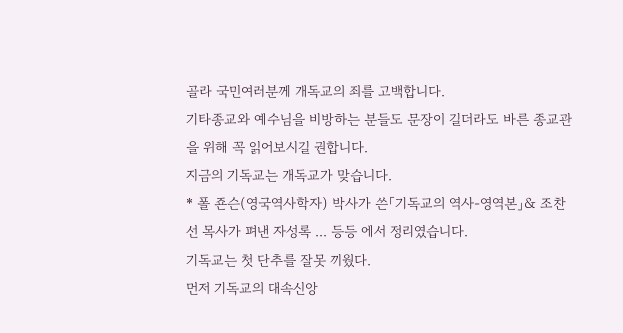골라 국민여러분께 개독교의 죄를 고백합니다.
기타종교와 예수님을 비방하는 분들도 문장이 길더라도 바른 종교관을 위해 꼭 읽어보시길 권합니다.
지금의 기독교는 개독교가 맞습니다.
* 폴 죤슨(영국역사학자) 박사가 쓴「기독교의 역사-영역본」& 조찬선 목사가 펴낸 자성록 ... 등등 에서 정리였습니다.
기독교는 첫 단추를 잘못 끼웠다.
먼저 기독교의 대속신앙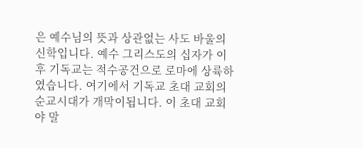은 예수님의 뜻과 상관없는 사도 바울의 신학입니다. 예수 그리스도의 십자가 이후 기독교는 적수공건으로 로마에 상륙하였습니다. 여기에서 기독교 초대 교회의 순교시대가 개막이됩니다. 이 초대 교회야 말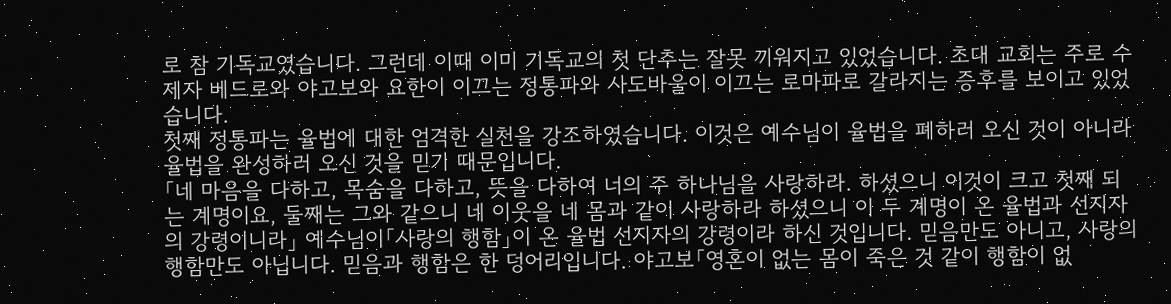로 참 기독교였습니다. 그런데 이때 이미 기독교의 첫 단추는 잘못 끼워지고 있었습니다. 초대 교회는 주로 수제자 베드로와 야고보와 요한이 이끄는 정통파와 사도바울이 이끄는 로마파로 갈라지는 증후를 보이고 있었습니다.
첫째 정통파는 율법에 대한 엄격한 실천을 강조하였습니다. 이것은 예수님이 율법을 폐하러 오신 것이 아니라 율법을 완성하러 오신 것을 믿기 때문입니다.
「네 마음을 다하고, 목숨을 다하고, 뜻을 다하여 너의 주 하나님을 사랑하라. 하셨으니 이것이 크고 첫째 되는 계명이요, 둘째는 그와 같으니 네 이웃을 네 몸과 같이 사랑하라 하셨으니 이 두 계명이 온 율법과 선지자의 강령이니라」 예수님이「사랑의 행함」이 온 율법 선지자의 강령이라 하신 것입니다. 믿음만도 아니고, 사랑의 행함만도 아닙니다. 믿음과 행함은 한 덩어리입니다. 야고보「영혼이 없는 몸이 죽은 것 같이 행함이 없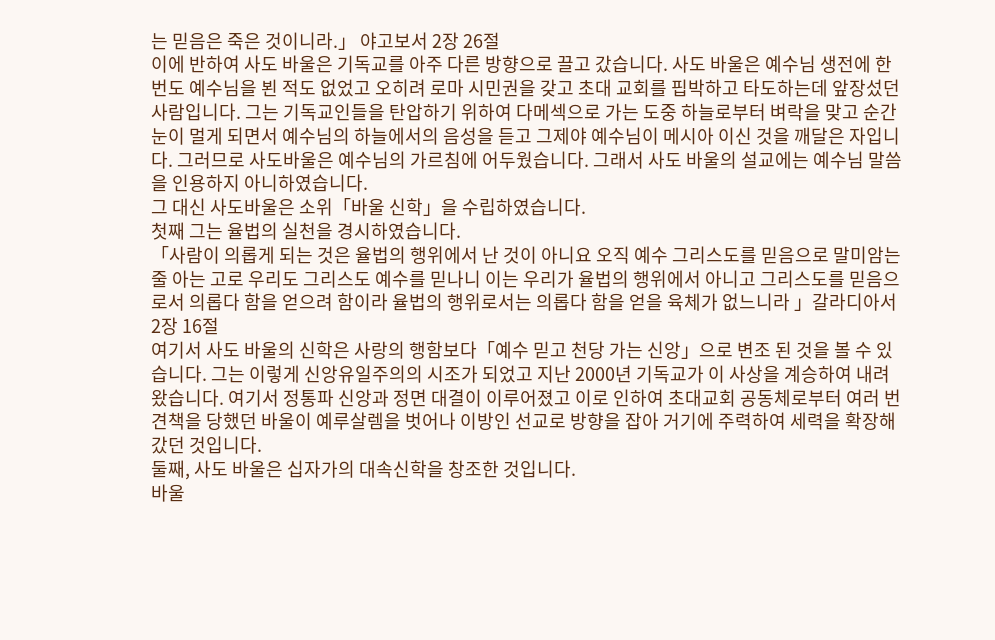는 믿음은 죽은 것이니라.」 야고보서 2장 26절
이에 반하여 사도 바울은 기독교를 아주 다른 방향으로 끌고 갔습니다. 사도 바울은 예수님 생전에 한 번도 예수님을 뵌 적도 없었고 오히려 로마 시민권을 갖고 초대 교회를 핍박하고 타도하는데 앞장섰던 사람입니다. 그는 기독교인들을 탄압하기 위하여 다메섹으로 가는 도중 하늘로부터 벼락을 맞고 순간 눈이 멀게 되면서 예수님의 하늘에서의 음성을 듣고 그제야 예수님이 메시아 이신 것을 깨달은 자입니다. 그러므로 사도바울은 예수님의 가르침에 어두웠습니다. 그래서 사도 바울의 설교에는 예수님 말씀을 인용하지 아니하였습니다.
그 대신 사도바울은 소위「바울 신학」을 수립하였습니다.
첫째 그는 율법의 실천을 경시하였습니다.
「사람이 의롭게 되는 것은 율법의 행위에서 난 것이 아니요 오직 예수 그리스도를 믿음으로 말미암는 줄 아는 고로 우리도 그리스도 예수를 믿나니 이는 우리가 율법의 행위에서 아니고 그리스도를 믿음으로서 의롭다 함을 얻으려 함이라 율법의 행위로서는 의롭다 함을 얻을 육체가 없느니라 」갈라디아서 2장 16절
여기서 사도 바울의 신학은 사랑의 행함보다「예수 믿고 천당 가는 신앙」으로 변조 된 것을 볼 수 있습니다. 그는 이렇게 신앙유일주의의 시조가 되었고 지난 2000년 기독교가 이 사상을 계승하여 내려 왔습니다. 여기서 정통파 신앙과 정면 대결이 이루어졌고 이로 인하여 초대교회 공동체로부터 여러 번 견책을 당했던 바울이 예루살렘을 벗어나 이방인 선교로 방향을 잡아 거기에 주력하여 세력을 확장해 갔던 것입니다.
둘째, 사도 바울은 십자가의 대속신학을 창조한 것입니다.
바울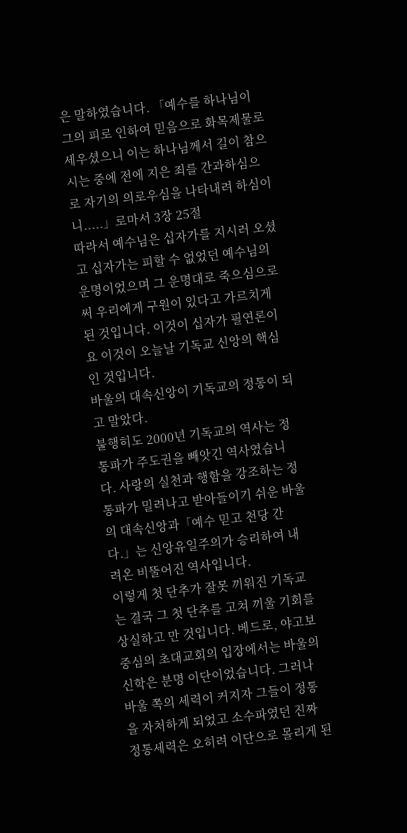은 말하였습니다. 「예수를 하나님이 그의 피로 인하여 믿음으로 화목제물로 세우셨으니 이는 하나님께서 길이 참으시는 중에 전에 지은 죄를 간과하심으로 자기의 의로우심을 나타내려 하심이니.....」로마서 3장 25절
따라서 예수님은 십자가를 지시러 오셨고 십자가는 피할 수 없었던 예수님의 운명이었으며 그 운명대로 죽으심으로써 우리에게 구원이 있다고 가르치게 된 것입니다. 이것이 십자가 필연론이요 이것이 오늘날 기독교 신앙의 핵심인 것입니다.
바울의 대속신앙이 기독교의 정통이 되고 말았다.
불행히도 2000년 기독교의 역사는 정통파가 주도권을 빼앗긴 역사였습니다. 사랑의 실천과 행함을 강조하는 정통파가 밀려나고 받아들이기 쉬운 바울의 대속신앙과「예수 믿고 천당 간다.」는 신앙유일주의가 승리하여 내려온 비뚤어진 역사입니다.
이렇게 첫 단추가 잘못 끼워진 기독교는 결국 그 첫 단추를 고쳐 끼울 기회를 상실하고 만 것입니다. 베드로, 야고보 중심의 초대교회의 입장에서는 바울의 신학은 분명 이단이었습니다. 그러나 바울 쪽의 세력이 커지자 그들이 정통을 자처하게 되었고 소수파였던 진짜 정통세력은 오히려 이단으로 몰리게 된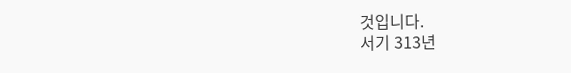것입니다.
서기 313년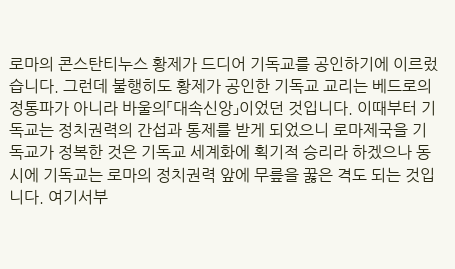로마의 콘스탄티누스 황제가 드디어 기독교를 공인하기에 이르렀습니다. 그런데 불행히도 황제가 공인한 기독교 교리는 베드로의 정통파가 아니라 바울의「대속신앙」이었던 것입니다. 이때부터 기독교는 정치권력의 간섭과 통제를 받게 되었으니 로마제국을 기독교가 정복한 것은 기독교 세계화에 획기적 승리라 하겠으나 동시에 기독교는 로마의 정치권력 앞에 무릎을 꿇은 격도 되는 것입니다. 여기서부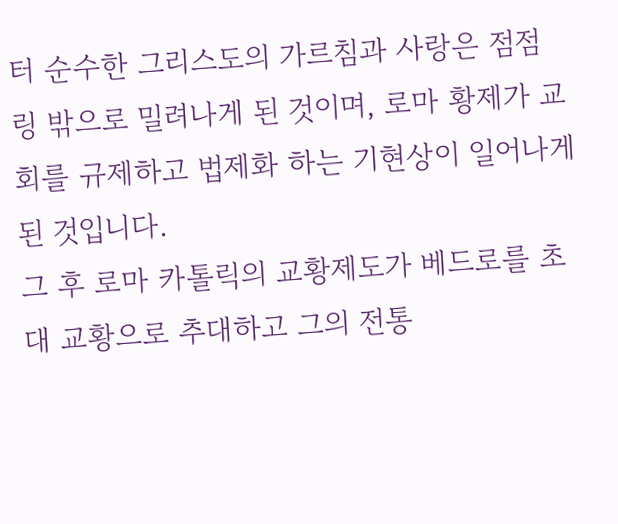터 순수한 그리스도의 가르침과 사랑은 점점 링 밖으로 밀려나게 된 것이며, 로마 황제가 교회를 규제하고 법제화 하는 기현상이 일어나게 된 것입니다.
그 후 로마 카톨릭의 교황제도가 베드로를 초대 교황으로 추대하고 그의 전통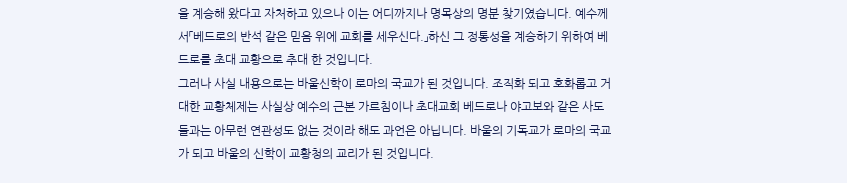을 계승해 왔다고 자처하고 있으나 이는 어디까지나 명목상의 명분 찾기였습니다. 예수께서「베드로의 반석 같은 믿음 위에 교회를 세우신다.」하신 그 정통성을 계승하기 위하여 베드로를 초대 교황으로 추대 한 것입니다.
그러나 사실 내용으로는 바울신학이 로마의 국교가 된 것입니다. 조직화 되고 호화롭고 거대한 교황체제는 사실상 예수의 근본 가르침이나 초대교회 베드로나 야고보와 같은 사도들과는 아무런 연관성도 없는 것이라 해도 과언은 아닙니다. 바울의 기독교가 로마의 국교가 되고 바울의 신학이 교황청의 교리가 된 것입니다.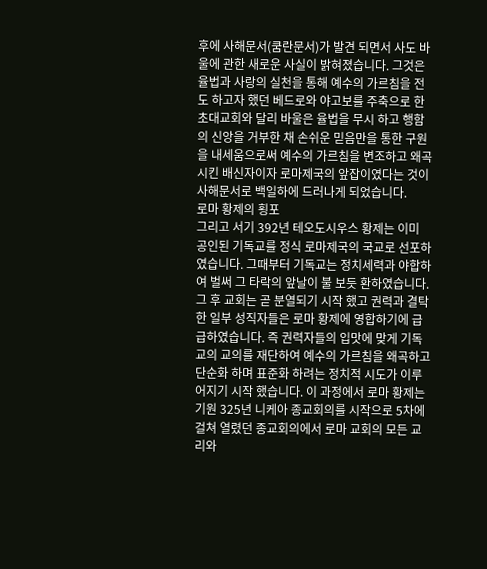후에 사해문서(쿰란문서)가 발견 되면서 사도 바울에 관한 새로운 사실이 밝혀졌습니다. 그것은 율법과 사랑의 실천을 통해 예수의 가르침을 전도 하고자 했던 베드로와 야고보를 주축으로 한 초대교회와 달리 바울은 율법을 무시 하고 행함의 신앙을 거부한 채 손쉬운 믿음만을 통한 구원을 내세움으로써 예수의 가르침을 변조하고 왜곡시킨 배신자이자 로마제국의 앞잡이였다는 것이 사해문서로 백일하에 드러나게 되었습니다.
로마 황제의 횡포
그리고 서기 392년 테오도시우스 황제는 이미 공인된 기독교를 정식 로마제국의 국교로 선포하였습니다. 그때부터 기독교는 정치세력과 야합하여 벌써 그 타락의 앞날이 불 보듯 환하였습니다. 그 후 교회는 곧 분열되기 시작 했고 권력과 결탁한 일부 성직자들은 로마 황제에 영합하기에 급급하였습니다. 즉 권력자들의 입맛에 맞게 기독교의 교의를 재단하여 예수의 가르침을 왜곡하고 단순화 하며 표준화 하려는 정치적 시도가 이루어지기 시작 했습니다. 이 과정에서 로마 황제는 기원 325년 니케아 종교회의를 시작으로 5차에 걸쳐 열렸던 종교회의에서 로마 교회의 모든 교리와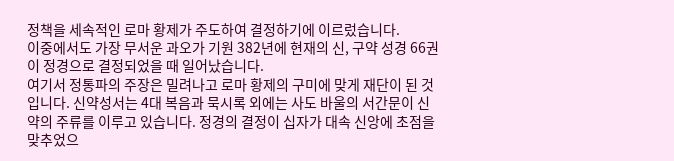정책을 세속적인 로마 황제가 주도하여 결정하기에 이르렀습니다.
이중에서도 가장 무서운 과오가 기원 382년에 현재의 신, 구약 성경 66권이 정경으로 결정되었을 때 일어났습니다.
여기서 정통파의 주장은 밀려나고 로마 황제의 구미에 맞게 재단이 된 것입니다. 신약성서는 4대 복음과 묵시록 외에는 사도 바울의 서간문이 신약의 주류를 이루고 있습니다. 정경의 결정이 십자가 대속 신앙에 초점을 맞추었으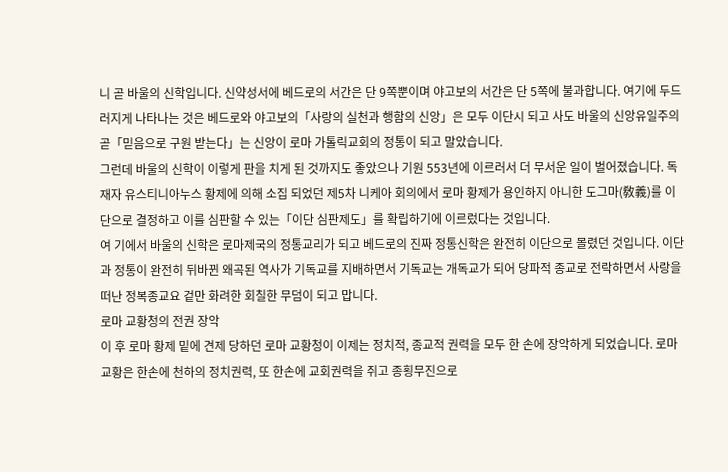니 곧 바울의 신학입니다. 신약성서에 베드로의 서간은 단 9쪽뿐이며 야고보의 서간은 단 5쪽에 불과합니다. 여기에 두드러지게 나타나는 것은 베드로와 야고보의「사랑의 실천과 행함의 신앙」은 모두 이단시 되고 사도 바울의 신앙유일주의 곧「믿음으로 구원 받는다」는 신앙이 로마 가톨릭교회의 정통이 되고 말았습니다.
그런데 바울의 신학이 이렇게 판을 치게 된 것까지도 좋았으나 기원 553년에 이르러서 더 무서운 일이 벌어졌습니다. 독재자 유스티니아누스 황제에 의해 소집 되었던 제5차 니케아 회의에서 로마 황제가 용인하지 아니한 도그마(敎義)를 이단으로 결정하고 이를 심판할 수 있는「이단 심판제도」를 확립하기에 이르렀다는 것입니다.
여 기에서 바울의 신학은 로마제국의 정통교리가 되고 베드로의 진짜 정통신학은 완전히 이단으로 몰렸던 것입니다. 이단과 정통이 완전히 뒤바뀐 왜곡된 역사가 기독교를 지배하면서 기독교는 개독교가 되어 당파적 종교로 전락하면서 사랑을 떠난 정복종교요 겉만 화려한 회칠한 무덤이 되고 맙니다.
로마 교황청의 전권 장악
이 후 로마 황제 밑에 견제 당하던 로마 교황청이 이제는 정치적, 종교적 권력을 모두 한 손에 장악하게 되었습니다. 로마 교황은 한손에 천하의 정치권력, 또 한손에 교회권력을 쥐고 종횡무진으로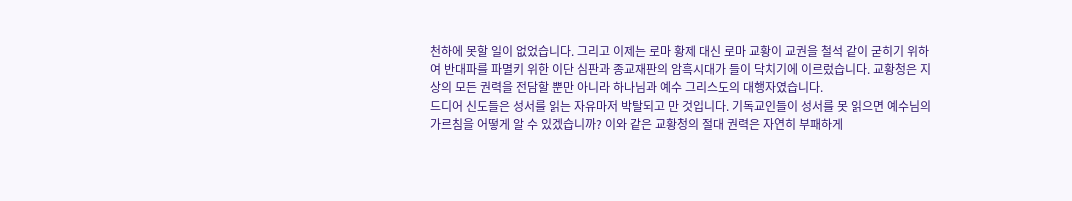천하에 못할 일이 없었습니다. 그리고 이제는 로마 황제 대신 로마 교황이 교권을 철석 같이 굳히기 위하여 반대파를 파멸키 위한 이단 심판과 종교재판의 암흑시대가 들이 닥치기에 이르렀습니다. 교황청은 지상의 모든 권력을 전담할 뿐만 아니라 하나님과 예수 그리스도의 대행자였습니다.
드디어 신도들은 성서를 읽는 자유마저 박탈되고 만 것입니다. 기독교인들이 성서를 못 읽으면 예수님의 가르침을 어떻게 알 수 있겠습니까? 이와 같은 교황청의 절대 권력은 자연히 부패하게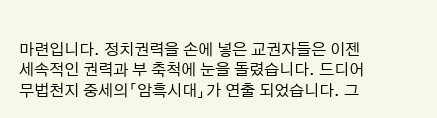마련입니다. 정치권력을 손에 넣은 교권자들은 이젠 세속적인 권력과 부 축척에 눈을 돌렸습니다. 드디어 무법천지 중세의「암흑시대」가 연출 되었습니다. 그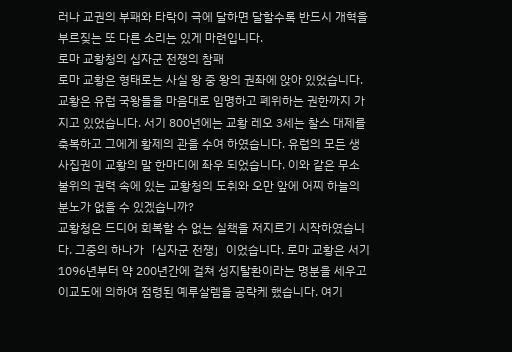러나 교권의 부패와 타락이 극에 달하면 달할수록 반드시 개혁을 부르짖는 또 다른 소리는 있게 마련입니다.
로마 교황청의 십자군 전쟁의 참패
로마 교황은 형태로는 사실 왕 중 왕의 권좌에 앉아 있었습니다. 교황은 유럽 국왕들을 마음대로 임명하고 폐위하는 권한까지 가지고 있었습니다. 서기 800년에는 교황 레오 3세는 찰스 대제를 축복하고 그에게 황제의 관을 수여 하였습니다. 유럽의 모든 생사집권이 교황의 말 한마디에 좌우 되었습니다. 이와 같은 무소불위의 권력 속에 있는 교황청의 도취와 오만 앞에 어찌 하늘의 분노가 없을 수 있겠습니까?
교황청은 드디어 회복할 수 없는 실책을 저지르기 시작하였습니다. 그중의 하나가「십자군 전쟁」이었습니다. 로마 교황은 서기 1096년부터 약 200년간에 걸쳐 성지탈환이라는 명분을 세우고 이교도에 의하여 점령된 예루살렘을 공략케 했습니다. 여기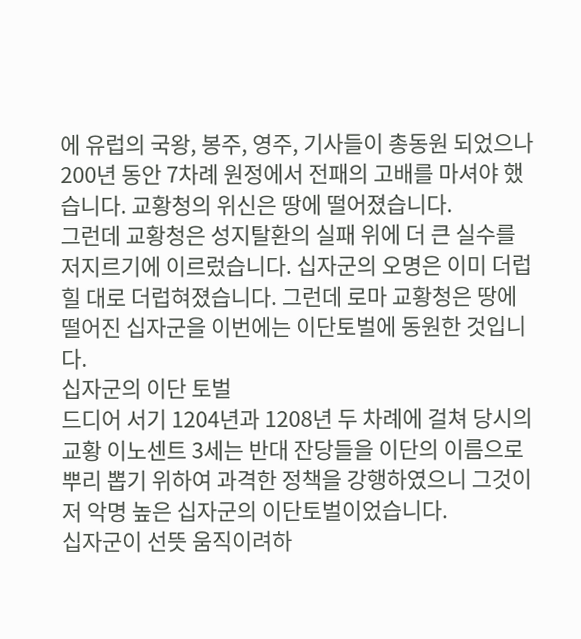에 유럽의 국왕, 봉주, 영주, 기사들이 총동원 되었으나 200년 동안 7차례 원정에서 전패의 고배를 마셔야 했습니다. 교황청의 위신은 땅에 떨어졌습니다.
그런데 교황청은 성지탈환의 실패 위에 더 큰 실수를 저지르기에 이르렀습니다. 십자군의 오명은 이미 더럽힐 대로 더럽혀졌습니다. 그런데 로마 교황청은 땅에 떨어진 십자군을 이번에는 이단토벌에 동원한 것입니다.
십자군의 이단 토벌
드디어 서기 1204년과 1208년 두 차례에 걸쳐 당시의 교황 이노센트 3세는 반대 잔당들을 이단의 이름으로 뿌리 뽑기 위하여 과격한 정책을 강행하였으니 그것이 저 악명 높은 십자군의 이단토벌이었습니다.
십자군이 선뜻 움직이려하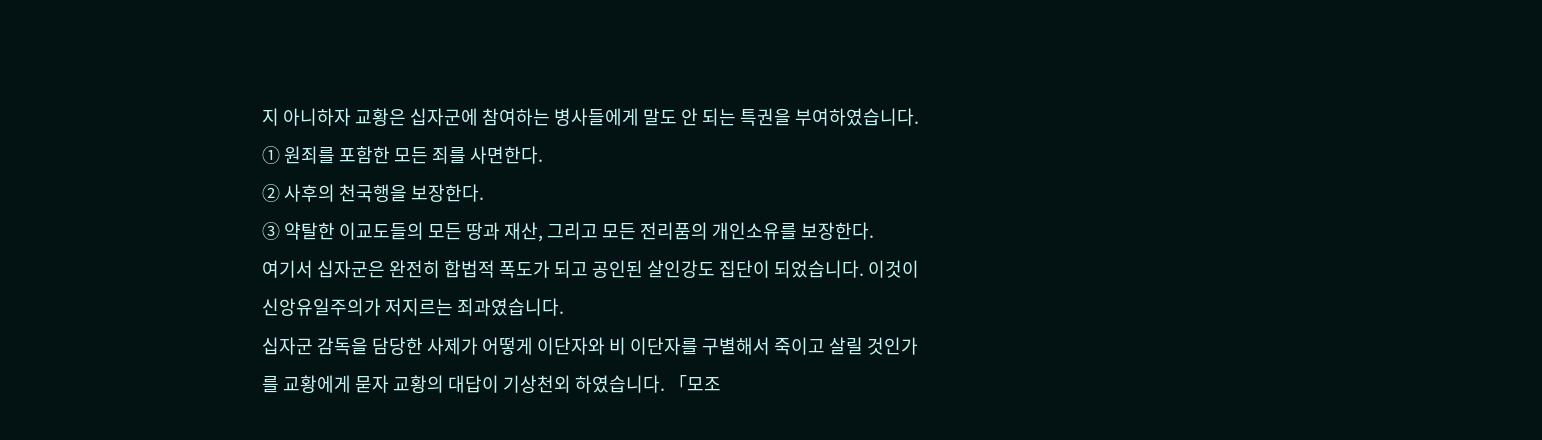지 아니하자 교황은 십자군에 참여하는 병사들에게 말도 안 되는 특권을 부여하였습니다.
① 원죄를 포함한 모든 죄를 사면한다.
② 사후의 천국행을 보장한다.
③ 약탈한 이교도들의 모든 땅과 재산, 그리고 모든 전리품의 개인소유를 보장한다.
여기서 십자군은 완전히 합법적 폭도가 되고 공인된 살인강도 집단이 되었습니다. 이것이 신앙유일주의가 저지르는 죄과였습니다.
십자군 감독을 담당한 사제가 어떻게 이단자와 비 이단자를 구별해서 죽이고 살릴 것인가를 교황에게 묻자 교황의 대답이 기상천외 하였습니다. 「모조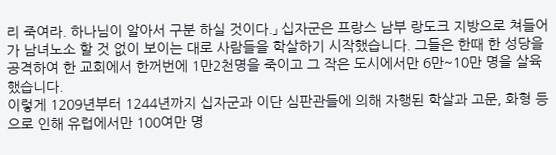리 죽여라. 하나님이 알아서 구분 하실 것이다.」 십자군은 프랑스 남부 랑도크 지방으로 쳐들어가 남녀노소 할 것 없이 보이는 대로 사람들을 학살하기 시작했습니다. 그들은 한때 한 성당을 공격하여 한 교회에서 한꺼번에 1만2천명을 죽이고 그 작은 도시에서만 6만~10만 명을 살육 했습니다.
이렇게 1209년부터 1244년까지 십자군과 이단 심판관들에 의해 자행된 학살과 고문, 화형 등으로 인해 유럽에서만 100여만 명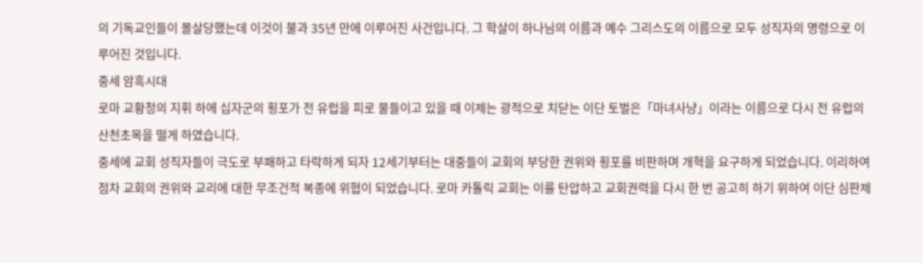의 기독교인들이 몰살당했는데 이것이 불과 35년 만에 이루어진 사건입니다. 그 학살이 하나님의 이름과 예수 그리스도의 이름으로 모두 성직자의 명령으로 이루어진 것입니다.
중세 암흑시대
로마 교황청의 지휘 하에 십자군의 횡포가 전 유럽을 피로 물들이고 있을 때 이제는 광적으로 치닫는 이단 토벌은「마녀사냥」이라는 이름으로 다시 전 유럽의 산천초목을 떨게 하였습니다.
중세에 교회 성직자들이 극도로 부패하고 타락하게 되자 12세기부터는 대중들이 교회의 부당한 권위와 횡포를 비판하며 개혁을 요구하게 되었습니다. 이리하여 점차 교회의 권위와 교리에 대한 무조건적 복종에 위협이 되었습니다. 로마 카톨릭 교회는 이를 탄압하고 교회권력을 다시 한 번 공고히 하기 위하여 이단 심판제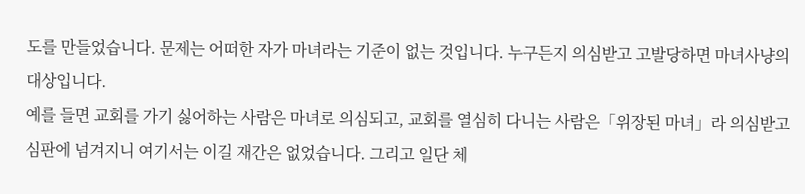도를 만들었습니다. 문제는 어떠한 자가 마녀라는 기준이 없는 것입니다. 누구든지 의심받고 고발당하면 마녀사냥의 대상입니다.
예를 들면 교회를 가기 싫어하는 사람은 마녀로 의심되고, 교회를 열심히 다니는 사람은「위장된 마녀」라 의심받고 심판에 넘겨지니 여기서는 이길 재간은 없었습니다. 그리고 일단 체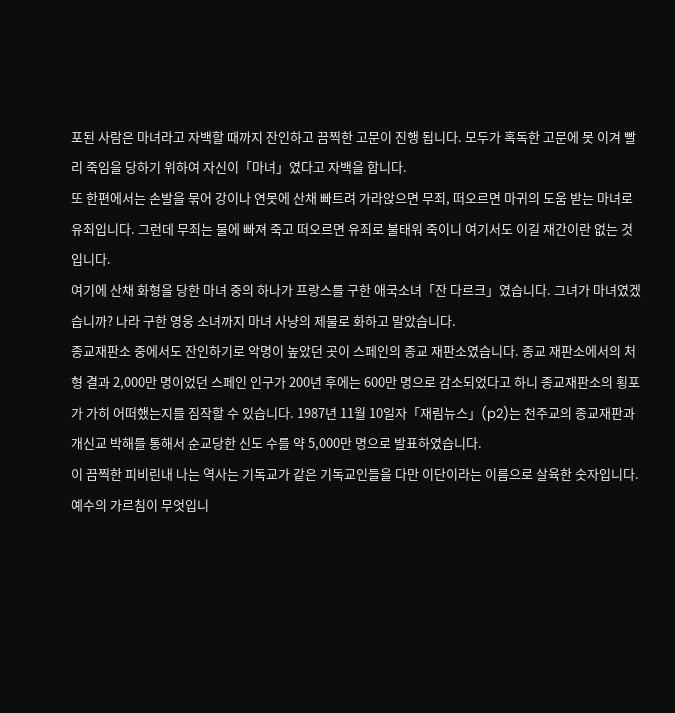포된 사람은 마녀라고 자백할 때까지 잔인하고 끔찍한 고문이 진행 됩니다. 모두가 혹독한 고문에 못 이겨 빨리 죽임을 당하기 위하여 자신이「마녀」였다고 자백을 합니다.
또 한편에서는 손발을 묶어 강이나 연못에 산채 빠트려 가라앉으면 무죄, 떠오르면 마귀의 도움 받는 마녀로 유죄입니다. 그런데 무죄는 물에 빠져 죽고 떠오르면 유죄로 불태워 죽이니 여기서도 이길 재간이란 없는 것입니다.
여기에 산채 화형을 당한 마녀 중의 하나가 프랑스를 구한 애국소녀「잔 다르크」였습니다. 그녀가 마녀였겠습니까? 나라 구한 영웅 소녀까지 마녀 사냥의 제물로 화하고 말았습니다.
종교재판소 중에서도 잔인하기로 악명이 높았던 곳이 스페인의 종교 재판소였습니다. 종교 재판소에서의 처형 결과 2,000만 명이었던 스페인 인구가 200년 후에는 600만 명으로 감소되었다고 하니 종교재판소의 횡포가 가히 어떠했는지를 짐작할 수 있습니다. 1987년 11월 10일자「재림뉴스」(p2)는 천주교의 종교재판과 개신교 박해를 통해서 순교당한 신도 수를 약 5,000만 명으로 발표하였습니다.
이 끔찍한 피비린내 나는 역사는 기독교가 같은 기독교인들을 다만 이단이라는 이름으로 살육한 숫자입니다. 예수의 가르침이 무엇입니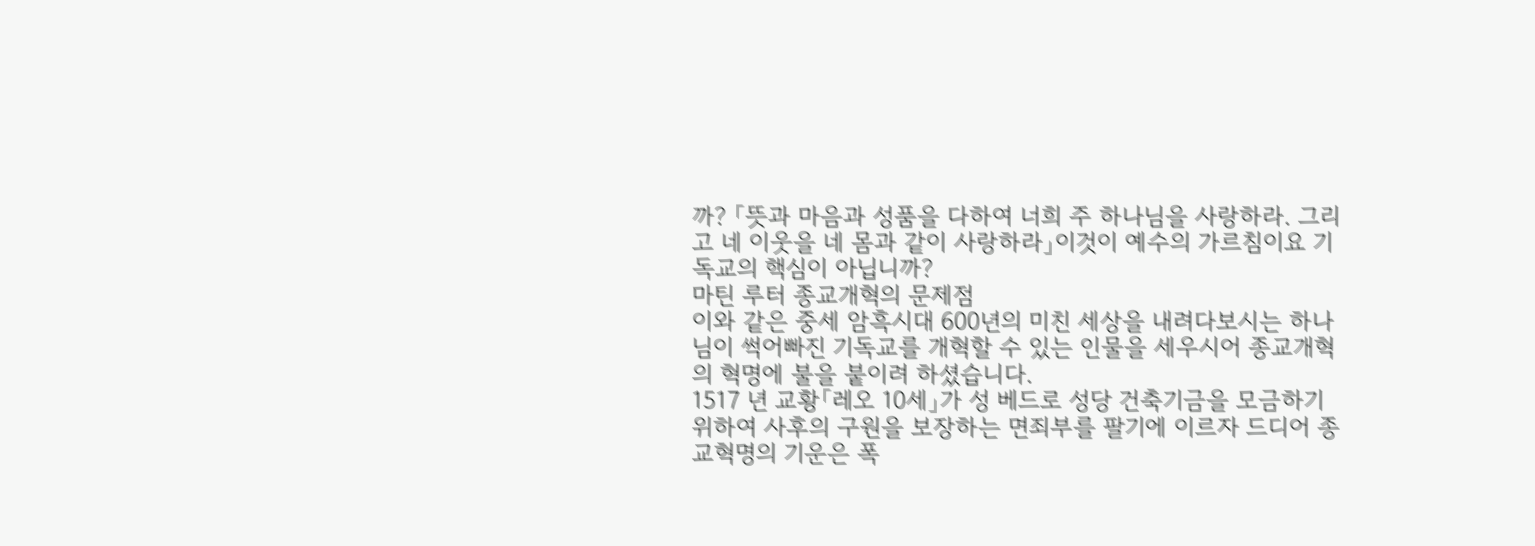까? 「뜻과 마음과 성품을 다하여 너희 주 하나님을 사랑하라. 그리 고 네 이웃을 네 몸과 같이 사랑하라」이것이 예수의 가르침이요 기독교의 핵심이 아닙니까?
마틴 루터 종교개혁의 문제점
이와 같은 중세 암흑시대 600년의 미친 세상을 내려다보시는 하나님이 썩어빠진 기독교를 개혁할 수 있는 인물을 세우시어 종교개혁의 혁명에 불을 붙이려 하셨습니다.
1517 년 교황「레오 10세」가 성 베드로 성당 건축기금을 모금하기 위하여 사후의 구원을 보장하는 면죄부를 팔기에 이르자 드디어 종교혁명의 기운은 폭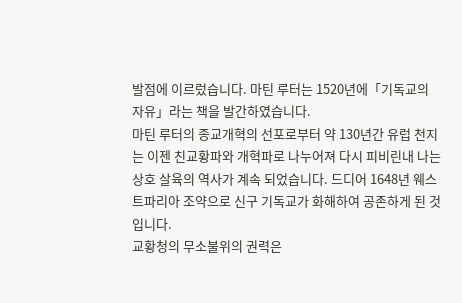발점에 이르렀습니다. 마틴 루터는 1520년에「기독교의 자유」라는 책을 발간하였습니다.
마틴 루터의 종교개혁의 선포로부터 약 130년간 유럽 천지는 이젠 친교황파와 개혁파로 나누어져 다시 피비린내 나는 상호 살육의 역사가 계속 되었습니다. 드디어 1648년 웨스트파리아 조약으로 신구 기독교가 화해하여 공존하게 된 것입니다.
교황청의 무소불위의 권력은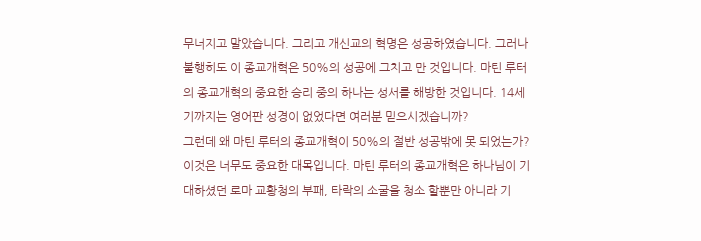무너지고 말았습니다. 그리고 개신교의 혁명은 성공하였습니다. 그러나 불행히도 이 종교개혁은 50%의 성공에 그치고 만 것입니다. 마틴 루터의 종교개혁의 중요한 승리 중의 하나는 성서를 해방한 것입니다. 14세기까지는 영어판 성경이 없었다면 여러분 믿으시겠습니까?
그런데 왜 마틴 루터의 종교개혁이 50%의 절반 성공밖에 못 되었는가? 이것은 너무도 중요한 대목입니다. 마틴 루터의 종교개혁은 하나님이 기대하셨던 로마 교황청의 부패, 타락의 소굴을 청소 할뿐만 아니라 기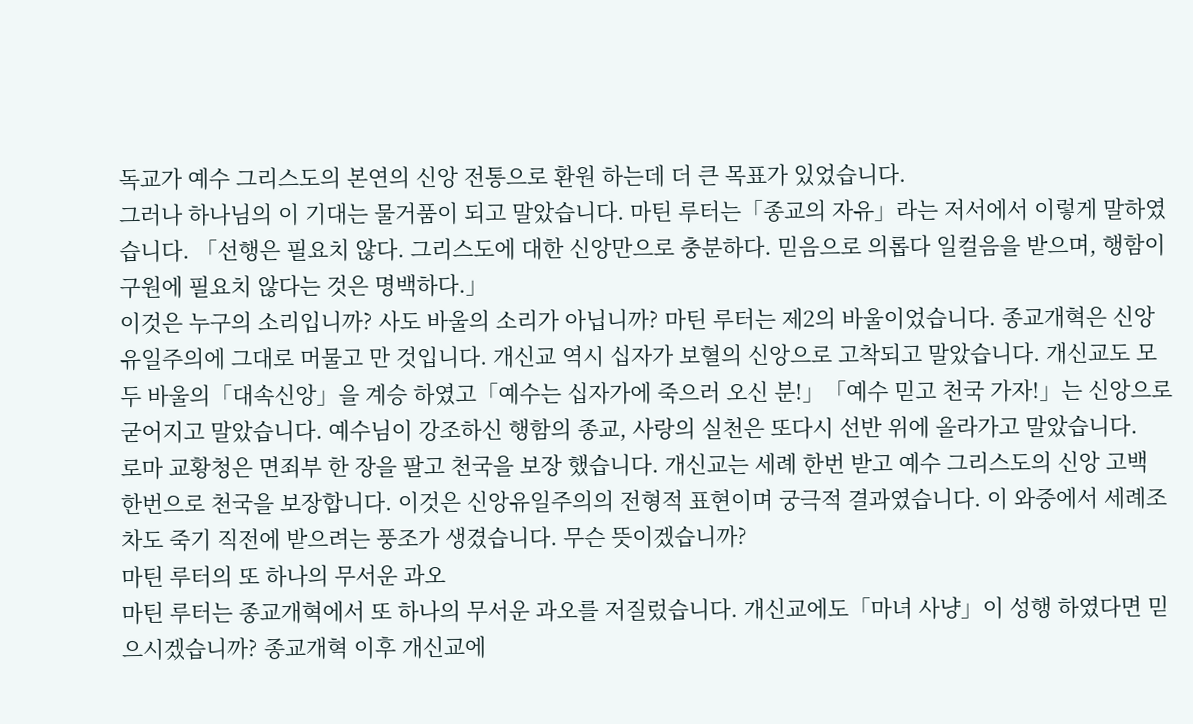독교가 예수 그리스도의 본연의 신앙 전통으로 환원 하는데 더 큰 목표가 있었습니다.
그러나 하나님의 이 기대는 물거품이 되고 말았습니다. 마틴 루터는「종교의 자유」라는 저서에서 이렇게 말하였습니다. 「선행은 필요치 않다. 그리스도에 대한 신앙만으로 충분하다. 믿음으로 의롭다 일컬음을 받으며, 행함이 구원에 필요치 않다는 것은 명백하다.」
이것은 누구의 소리입니까? 사도 바울의 소리가 아닙니까? 마틴 루터는 제2의 바울이었습니다. 종교개혁은 신앙유일주의에 그대로 머물고 만 것입니다. 개신교 역시 십자가 보혈의 신앙으로 고착되고 말았습니다. 개신교도 모두 바울의「대속신앙」을 계승 하였고「예수는 십자가에 죽으러 오신 분!」「예수 믿고 천국 가자!」는 신앙으로 굳어지고 말았습니다. 예수님이 강조하신 행함의 종교, 사랑의 실천은 또다시 선반 위에 올라가고 말았습니다.
로마 교황청은 면죄부 한 장을 팔고 천국을 보장 했습니다. 개신교는 세례 한번 받고 예수 그리스도의 신앙 고백 한번으로 천국을 보장합니다. 이것은 신앙유일주의의 전형적 표현이며 궁극적 결과였습니다. 이 와중에서 세례조차도 죽기 직전에 받으려는 풍조가 생겼습니다. 무슨 뜻이겠습니까?
마틴 루터의 또 하나의 무서운 과오
마틴 루터는 종교개혁에서 또 하나의 무서운 과오를 저질렀습니다. 개신교에도「마녀 사냥」이 성행 하였다면 믿으시겠습니까? 종교개혁 이후 개신교에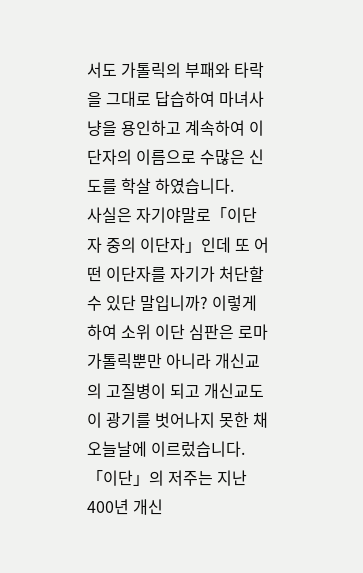서도 가톨릭의 부패와 타락을 그대로 답습하여 마녀사냥을 용인하고 계속하여 이단자의 이름으로 수많은 신도를 학살 하였습니다.
사실은 자기야말로「이단자 중의 이단자」인데 또 어떤 이단자를 자기가 처단할 수 있단 말입니까? 이렇게 하여 소위 이단 심판은 로마 가톨릭뿐만 아니라 개신교의 고질병이 되고 개신교도 이 광기를 벗어나지 못한 채 오늘날에 이르렀습니다.「이단」의 저주는 지난 400년 개신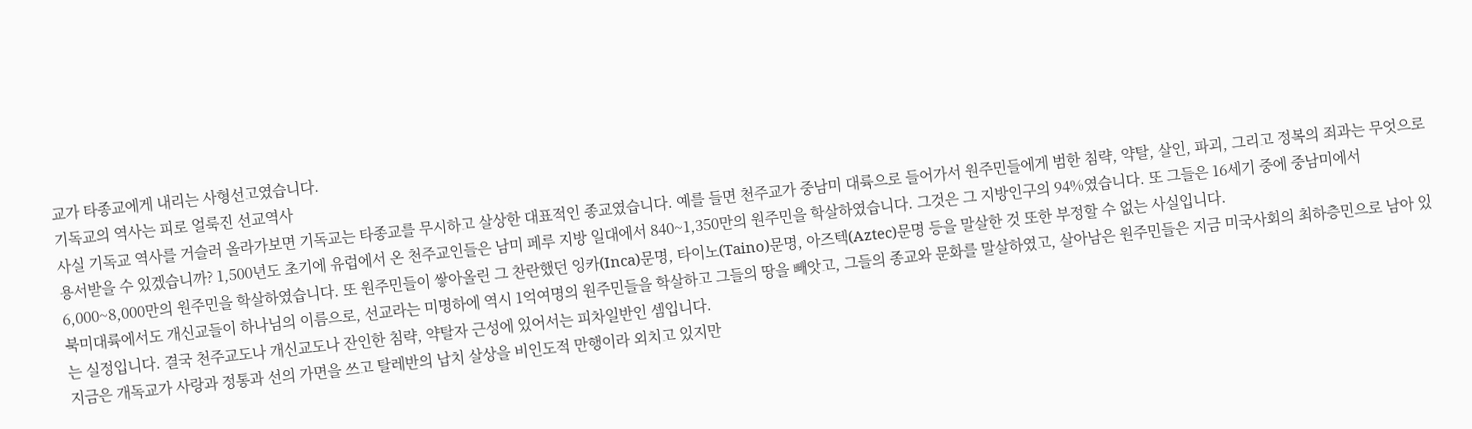교가 타종교에게 내리는 사형선고였습니다.
기독교의 역사는 피로 얼룩진 선교역사
사실 기독교 역사를 거슬러 올라가보면 기독교는 타종교를 무시하고 살상한 대표적인 종교였습니다. 예를 들면 천주교가 중남미 대륙으로 들어가서 원주민들에게 범한 침략, 약탈, 살인, 파괴, 그리고 정복의 죄과는 무엇으로 용서받을 수 있겠습니까? 1,500년도 초기에 유럽에서 온 천주교인들은 남미 페루 지방 일대에서 840~1,350만의 원주민을 학살하였습니다. 그것은 그 지방인구의 94%였습니다. 또 그들은 16세기 중에 중남미에서 6,000~8,000만의 원주민을 학살하였습니다. 또 원주민들이 쌓아올린 그 찬란했던 잉카(Inca)문명, 타이노(Taino)문명, 아즈텍(Aztec)문명 등을 말살한 것 또한 부정할 수 없는 사실입니다.
북미대륙에서도 개신교들이 하나님의 이름으로, 선교라는 미명하에 역시 1억여명의 원주민들을 학살하고 그들의 땅을 빼앗고, 그들의 종교와 문화를 말살하였고, 살아남은 원주민들은 지금 미국사회의 최하층민으로 남아 있는 실정입니다. 결국 천주교도나 개신교도나 잔인한 침략, 약탈자 근성에 있어서는 피차일반인 셈입니다.
지금은 개독교가 사랑과 정통과 선의 가면을 쓰고 탈레반의 납치 살상을 비인도적 만행이라 외치고 있지만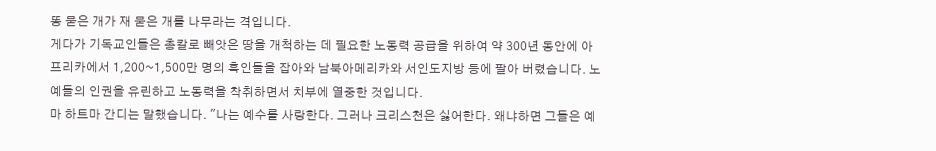똥 묻은 개가 재 묻은 개를 나무라는 격입니다.
게다가 기독교인들은 총칼로 빼앗은 땅을 개척하는 데 필요한 노동력 공급을 위하여 약 300년 동안에 아프리카에서 1,200~1,500만 명의 흑인들을 잡아와 남북아메리카와 서인도지방 등에 팔아 버렸습니다. 노예들의 인권을 유린하고 노동력을 착취하면서 치부에 열중한 것입니다.
마 하트마 간디는 말했습니다. "나는 예수를 사랑한다. 그러나 크리스천은 싫어한다. 왜냐하면 그들은 예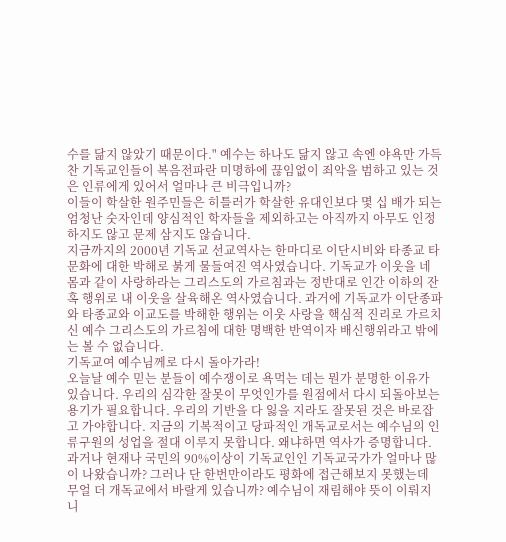수를 닮지 않았기 때문이다." 예수는 하나도 닮지 않고 속엔 야욕만 가득 찬 기독교인들이 복음전파란 미명하에 끊임없이 죄악을 범하고 있는 것은 인류에게 있어서 얼마나 큰 비극입니까?
이들이 학살한 원주민들은 히틀러가 학살한 유대인보다 몇 십 배가 되는 엄청난 숫자인데 양심적인 학자들을 제외하고는 아직까지 아무도 인정하지도 않고 문제 삼지도 않습니다.
지금까지의 2000년 기독교 선교역사는 한마디로 이단시비와 타종교 타문화에 대한 박해로 붉게 물들여진 역사였습니다. 기독교가 이웃을 네 몸과 같이 사랑하라는 그리스도의 가르침과는 정반대로 인간 이하의 잔혹 행위로 내 이웃을 살육해온 역사였습니다. 과거에 기독교가 이단종파와 타종교와 이교도를 박해한 행위는 이웃 사랑을 핵심적 진리로 가르치신 예수 그리스도의 가르침에 대한 명백한 반역이자 배신행위라고 밖에는 볼 수 없습니다.
기독교여 예수님께로 다시 돌아가라!
오늘날 예수 믿는 분들이 예수쟁이로 욕먹는 데는 뭔가 분명한 이유가 있습니다. 우리의 심각한 잘못이 무엇인가를 원점에서 다시 되돌아보는 용기가 필요합니다. 우리의 기반을 다 잃을 지라도 잘못된 것은 바로잡고 가야합니다. 지금의 기복적이고 당파적인 개독교로서는 예수님의 인류구원의 성업을 절대 이루지 못합니다. 왜냐하면 역사가 증명합니다. 과거나 현재나 국민의 90%이상이 기독교인인 기독교국가가 얼마나 많이 나왔습니까? 그러나 단 한번만이라도 평화에 접근해보지 못했는데 무얼 더 개독교에서 바랄게 있습니까? 예수님이 재림해야 뜻이 이뤄지니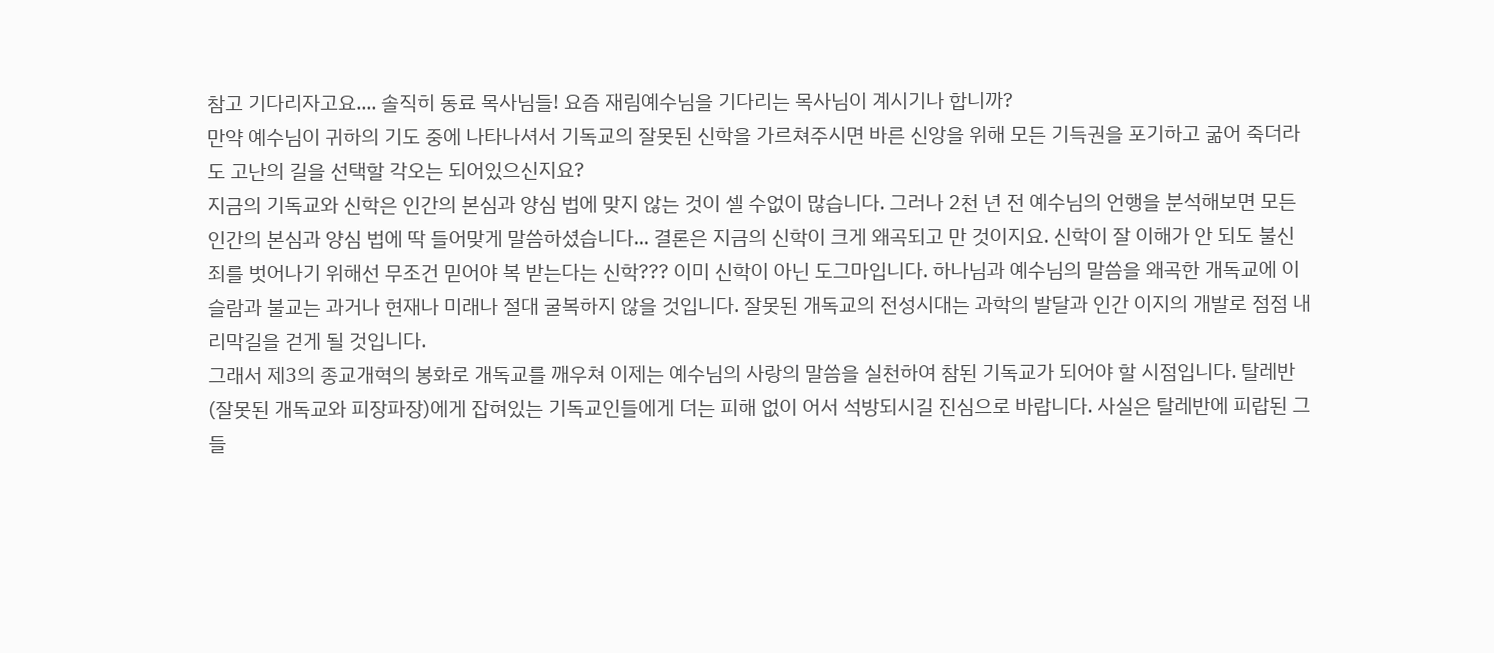참고 기다리자고요.... 솔직히 동료 목사님들! 요즘 재림예수님을 기다리는 목사님이 계시기나 합니까?
만약 예수님이 귀하의 기도 중에 나타나셔서 기독교의 잘못된 신학을 가르쳐주시면 바른 신앙을 위해 모든 기득권을 포기하고 굶어 죽더라도 고난의 길을 선택할 각오는 되어있으신지요?
지금의 기독교와 신학은 인간의 본심과 양심 법에 맞지 않는 것이 셀 수없이 많습니다. 그러나 2천 년 전 예수님의 언행을 분석해보면 모든 인간의 본심과 양심 법에 딱 들어맞게 말씀하셨습니다... 결론은 지금의 신학이 크게 왜곡되고 만 것이지요. 신학이 잘 이해가 안 되도 불신 죄를 벗어나기 위해선 무조건 믿어야 복 받는다는 신학??? 이미 신학이 아닌 도그마입니다. 하나님과 예수님의 말씀을 왜곡한 개독교에 이슬람과 불교는 과거나 현재나 미래나 절대 굴복하지 않을 것입니다. 잘못된 개독교의 전성시대는 과학의 발달과 인간 이지의 개발로 점점 내리막길을 걷게 될 것입니다.
그래서 제3의 종교개혁의 봉화로 개독교를 깨우쳐 이제는 예수님의 사랑의 말씀을 실천하여 참된 기독교가 되어야 할 시점입니다. 탈레반(잘못된 개독교와 피장파장)에게 잡혀있는 기독교인들에게 더는 피해 없이 어서 석방되시길 진심으로 바랍니다. 사실은 탈레반에 피랍된 그들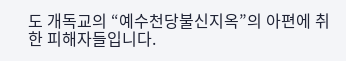도 개독교의 “예수천당불신지옥”의 아편에 취한 피해자들입니다.